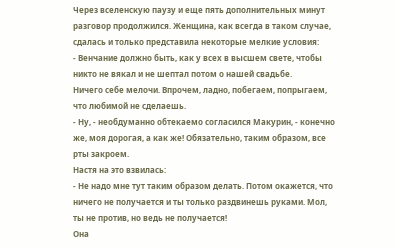Через вселенскую паузу и еще пять дополнительных минут разговор продолжился. Женщина, как всегда в таком случае, сдалась и только представила некоторые мелкие условия:
- Венчание должно быть, как у всех в высшем свете, чтобы никто не вякал и не шептал потом о нашей свадьбе.
Ничего себе мелочи. Впрочем, ладно, побегаем, попрыгаем, что любимой не сделаешь.
- Ну, - необдуманно обтекаемо согласился Макурин, - конечно же, моя дорогая, а как же! Обязательно, таким образом, все рты закроем.
Настя на это взвилась:
- Не надо мне тут таким образом делать. Потом окажется, что ничего не получается и ты только раздвинешь руками. Мол, ты не против, но ведь не получается!
Она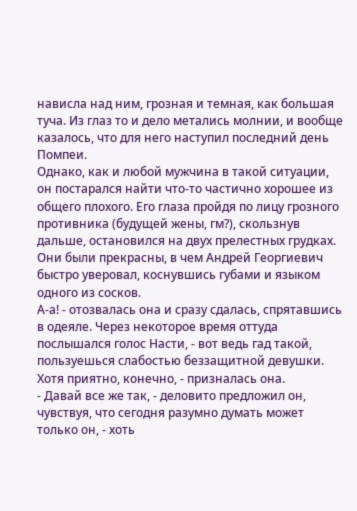нависла над ним, грозная и темная, как большая туча. Из глаз то и дело метались молнии, и вообще казалось, что для него наступил последний день Помпеи.
Однако, как и любой мужчина в такой ситуации, он постарался найти что-то частично хорошее из общего плохого. Его глаза пройдя по лицу грозного противника (будущей жены, гм?), скользнув дальше, остановился на двух прелестных грудках. Они были прекрасны, в чем Андрей Георгиевич быстро уверовал, коснувшись губами и языком одного из сосков.
А-а! - отозвалась она и сразу сдалась, спрятавшись в одеяле. Через некоторое время оттуда послышался голос Насти, - вот ведь гад такой, пользуешься слабостью беззащитной девушки. Хотя приятно, конечно, - призналась она.
- Давай все же так, - деловито предложил он, чувствуя, что сегодня разумно думать может только он, - хоть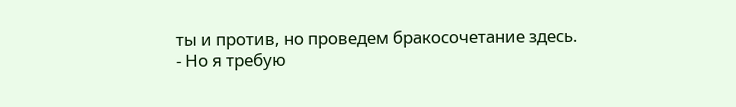ты и против, но проведем бракосочетание здесь.
- Но я требую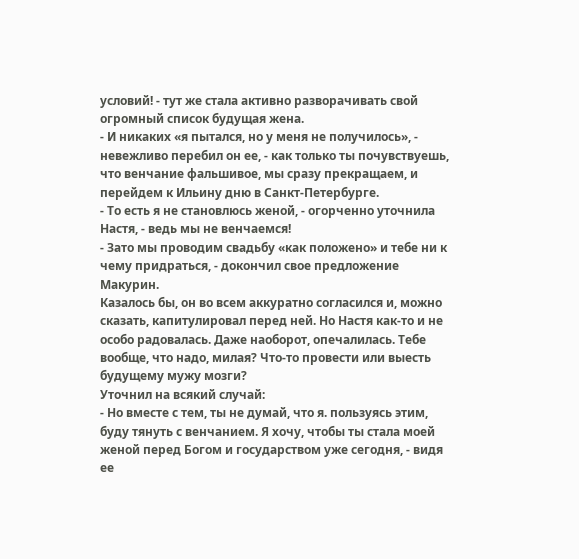условий! - тут же стала активно разворачивать свой огромный список будущая жена.
- И никаких «я пытался, но у меня не получилось», - невежливо перебил он ее, - как только ты почувствуешь, что венчание фальшивое, мы сразу прекращаем, и перейдем к Ильину дню в Санкт-Петербурге.
- То есть я не становлюсь женой, - огорченно уточнила Настя, - ведь мы не венчаемся!
- Зато мы проводим свадьбу «как положено» и тебе ни к чему придраться, - докончил свое предложение Макурин.
Казалось бы, он во всем аккуратно согласился и, можно сказать, капитулировал перед ней. Но Настя как-то и не особо радовалась. Даже наоборот, опечалилась. Тебе вообще, что надо, милая? Что-то провести или выесть будущему мужу мозги?
Уточнил на всякий случай:
- Но вместе с тем, ты не думай, что я. пользуясь этим, буду тянуть с венчанием. Я хочу, чтобы ты стала моей женой перед Богом и государством уже сегодня, - видя ее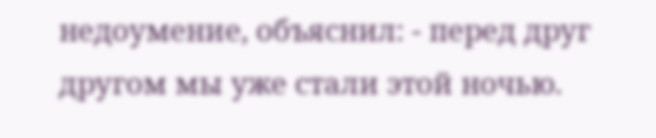недоумение, объяснил: - перед друг другом мы уже стали этой ночью.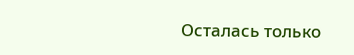Осталась только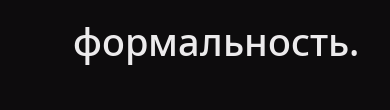формальность.